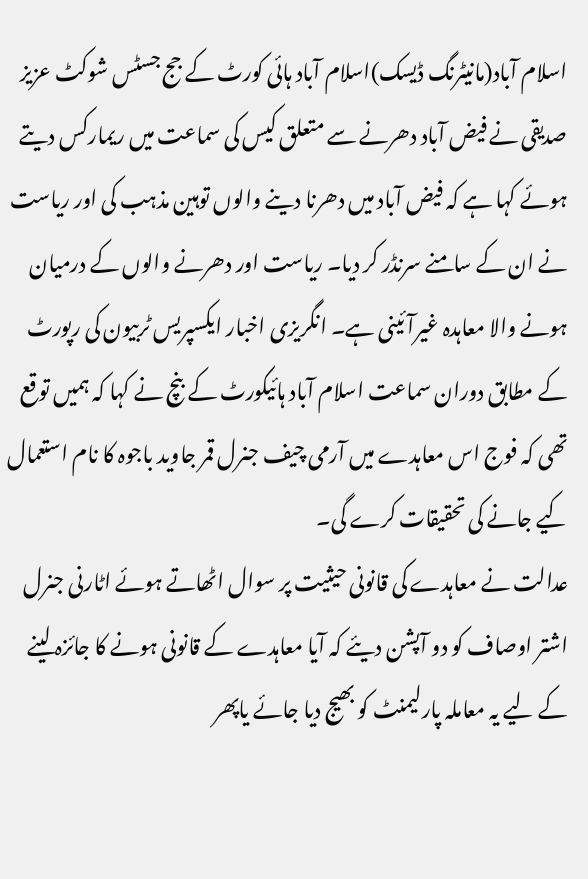اسلام آباد(مانیٹرنگ ڈیسک)اسلام آباد ہائی کورٹ کے جج جسٹس شوکٹ عزیز صدیقی نے فیض آباد دھرنے سے متعلق کیس کی سماعت میں ریمارکس دیتے ہوئے کہا ہے کہ فیض آباد میں دھرنا دینے والوں توہین مذہب کی اور ریاست نے ان کے سامنے سرنڈر کر دیا۔ ریاست اور دھرنے والوں کے درمیان ہونے والا معاہدہ غیرآئینی ہے۔ انگریزی اخبار ایکسپریس ٹربیون کی رپورٹ کے مطابق دوران سماعت اسلام آباد ہائیکورٹ کے بنچ نے کہا کہ ہمیں توقع تھی کہ فوج اس معاہدے میں آرمی چیف جنرل قمر جاوید باجوہ کا نام استعمال کیے جانے کی تحقیقات کرے گی۔
عدالت نے معاہدے کی قانونی حیثیت پر سوال اٹھاتے ہوئے اٹارنی جنرل اشتر اوصاف کو دو آپشن دیئے کہ آیا معاہدے کے قانونی ہونے کا جائزہ لینے کے لیے یہ معاملہ پارلیمنٹ کو بھیج دیا جائے یاپھر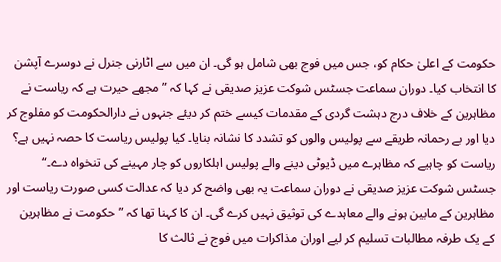حکومت کے اعلیٰ حکام کو، جس میں فوج بھی شامل ہو گی۔ ان میں سے اٹارنی جنرل نے دوسرے آپشن کا انتخاب کیا۔ دوران سماعت جسٹس شوکت عزیز صدیقی نے کہا کہ ”مجھے حیرت ہے کہ ریاست نے مظاہرین کے خلاف درج دہشت گردی کے مقدمات کیسے ختم کر دیئے جنہوں نے دارالحکومت کو مفلوج کر دیا اور بے رحمانہ طریقے سے پولیس والوں کو تشدد کا نشانہ بنایا۔ کیا پولیس ریاست کا حصہ نہیں ہے؟ ریاست کو چاہیے کہ مظاہرے میں ڈیوٹی دینے والے پولیس اہلکاروں کو چار مہینے کی تنخواہ دے۔“
جسٹس شوکت عزیز صدیقی نے دوران سماعت یہ بھی واضح کر دیا کہ عدالت کسی صورت ریاست اور مظاہرین کے مابین ہونے والے معاہدے کی توثیق نہیں کرے گی۔ ان کا کہنا تھا کہ ”حکومت نے مظاہرین کے یک طرفہ مطالبات تسلیم کر لیے اوران مذاکرات میں فوج نے ثالث کا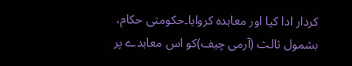کردار ادا کیا اور معاہدہ کروایا۔حکومتی حکام، بشمول ثالث (آرمی چیف)کو اس معاہدے پر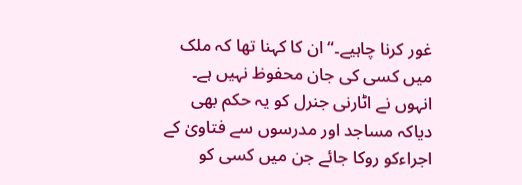غور کرنا چاہیے۔“ ان کا کہنا تھا کہ ملک میں کسی کی جان محفوظ نہیں ہے۔ انہوں نے اٹارنی جنرل کو یہ حکم بھی دیاکہ مساجد اور مدرسوں سے فتاویٰ کے اجراءکو روکا جائے جن میں کسی کو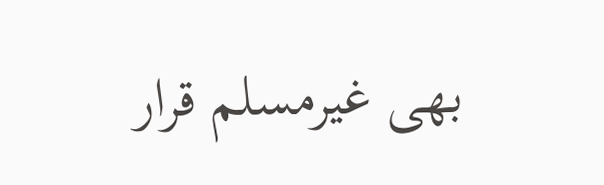بھی غیرمسلم قرار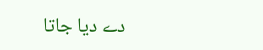دے دیا جاتا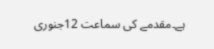ہے۔مقدمے کی سماعت 12جنوری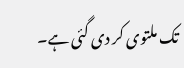تک ملتوی کر دی گئی ہے۔